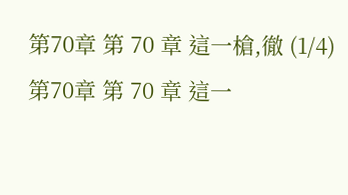第70章 第 70 章 這一槍,徹 (1/4)
第70章 第 70 章 這一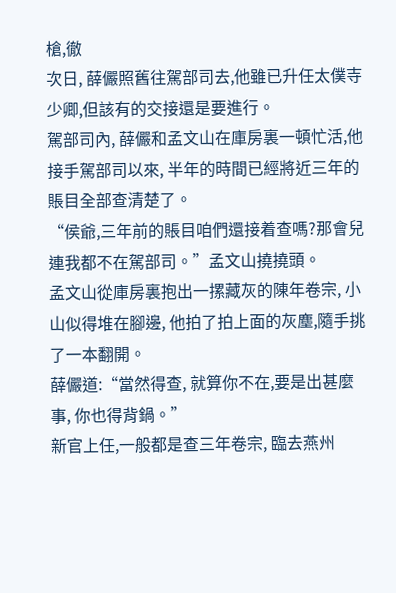槍,徹
次日, 薛儼照舊往駕部司去,他雖已升任太僕寺少卿,但該有的交接還是要進行。
駕部司內, 薛儼和孟文山在庫房裏一頓忙活,他接手駕部司以來, 半年的時間已經將近三年的賬目全部查清楚了。
“侯爺,三年前的賬目咱們還接着查嗎?那會兒連我都不在駕部司。”孟文山撓撓頭。
孟文山從庫房裏抱出一摞藏灰的陳年卷宗, 小山似得堆在腳邊, 他拍了拍上面的灰塵,隨手挑了一本翻開。
薛儼道:“當然得查, 就算你不在,要是出甚麼事, 你也得背鍋。”
新官上任,一般都是查三年卷宗, 臨去燕州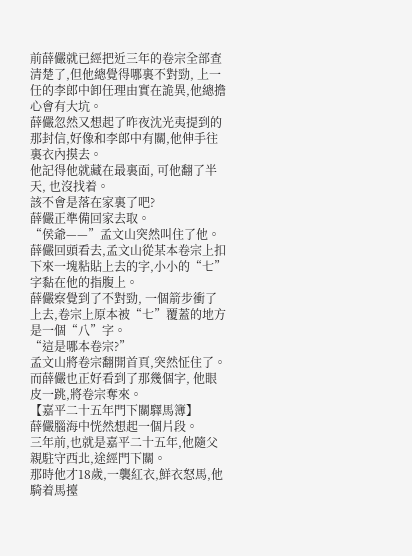前薛儼就已經把近三年的卷宗全部查清楚了,但他總覺得哪裏不對勁, 上一任的李郎中卸任理由實在詭異,他總擔心會有大坑。
薛儼忽然又想起了昨夜沈光夷提到的那封信,好像和李郎中有關,他伸手往裏衣內摸去。
他記得他就藏在最裏面, 可他翻了半天, 也沒找着。
該不會是落在家裏了吧?
薛儼正準備回家去取。
“侯爺——”孟文山突然叫住了他。
薛儼回頭看去,孟文山從某本卷宗上扣下來一塊粘貼上去的字,小小的“七”字黏在他的指腹上。
薛儼察覺到了不對勁, 一個箭步衝了上去,卷宗上原本被“七”覆蓋的地方是一個“八”字。
“這是哪本卷宗?”
孟文山將卷宗翻開首頁,突然怔住了。而薛儼也正好看到了那幾個字, 他眼皮一跳,將卷宗奪來。
【嘉平二十五年門下關驛馬簿】
薛儼腦海中恍然想起一個片段。
三年前,也就是嘉平二十五年,他隨父親駐守西北,途經門下關。
那時他才18歲,一襲紅衣,鮮衣怒馬,他騎着馬擡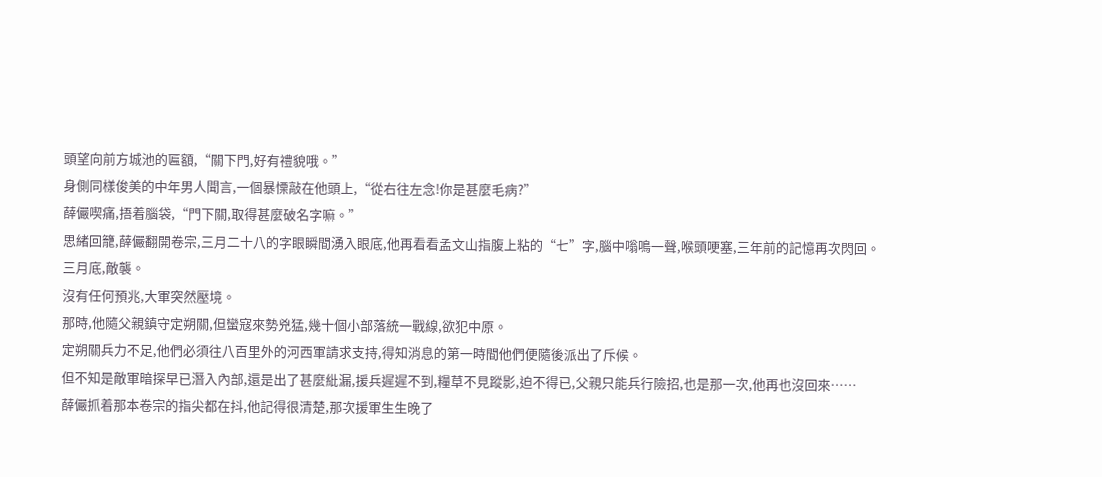頭望向前方城池的匾額,“關下門,好有禮貌哦。”
身側同樣俊美的中年男人聞言,一個暴慄敲在他頭上,“從右往左念!你是甚麼毛病?”
薛儼喫痛,捂着腦袋,“門下關,取得甚麼破名字嘛。”
思緒回籠,薛儼翻開卷宗,三月二十八的字眼瞬間湧入眼底,他再看看孟文山指腹上粘的“七”字,腦中嗡鳴一聲,喉頭哽塞,三年前的記憶再次閃回。
三月底,敵襲。
沒有任何預兆,大軍突然壓境。
那時,他隨父親鎮守定朔關,但蠻寇來勢兇猛,幾十個小部落統一戰線,欲犯中原。
定朔關兵力不足,他們必須往八百里外的河西軍請求支持,得知消息的第一時間他們便隨後派出了斥候。
但不知是敵軍暗探早已潛入內部,還是出了甚麼紕漏,援兵遲遲不到,糧草不見蹤影,迫不得已,父親只能兵行險招,也是那一次,他再也沒回來……
薛儼抓着那本卷宗的指尖都在抖,他記得很清楚,那次援軍生生晚了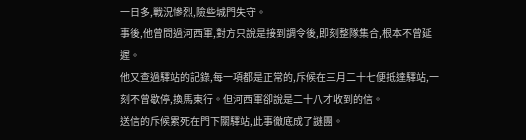一日多,戰況慘烈,險些城門失守。
事後,他曾問過河西軍,對方只說是接到調令後,即刻整隊集合,根本不曾延遲。
他又查過驛站的記錄,每一項都是正常的,斥候在三月二十七便抵達驛站,一刻不曾歇停,換馬東行。但河西軍卻說是二十八才收到的信。
送信的斥候累死在門下關驛站,此事徹底成了謎團。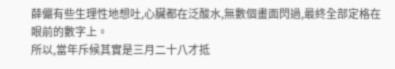薛儼有些生理性地想吐,心臟都在泛酸水,無數個畫面閃過,最終全部定格在眼前的數字上。
所以,當年斥候其實是三月二十八才抵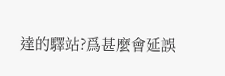達的驛站?爲甚麼會延誤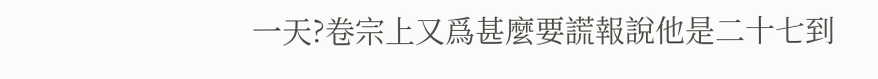一天?卷宗上又爲甚麼要謊報說他是二十七到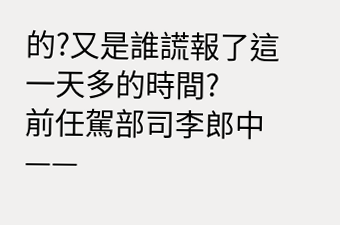的?又是誰謊報了這一天多的時間?
前任駕部司李郎中——